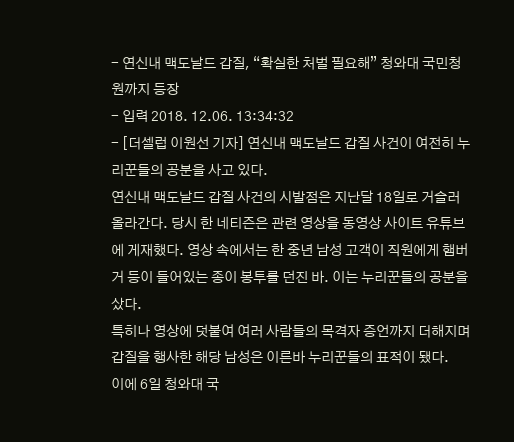- 연신내 맥도날드 갑질, “확실한 처벌 필요해” 청와대 국민청원까지 등장
- 입력 2018. 12.06. 13:34:32
- [더셀럽 이원선 기자] 연신내 맥도날드 갑질 사건이 여전히 누리꾼들의 공분을 사고 있다.
연신내 맥도날드 갑질 사건의 시발점은 지난달 18일로 거슬러 올라간다. 당시 한 네티즌은 관련 영상을 동영상 사이트 유튜브에 게재했다. 영상 속에서는 한 중년 남성 고객이 직원에게 햄버거 등이 들어있는 종이 봉투를 던진 바. 이는 누리꾼들의 공분을 샀다.
특히나 영상에 덧붙여 여러 사람들의 목격자 증언까지 더해지며 갑질을 행사한 해당 남성은 이른바 누리꾼들의 표적이 됐다.
이에 6일 청와대 국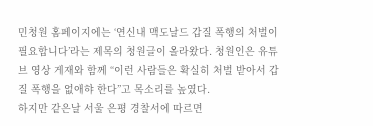민청원 홈페이지에는 ‘연신내 맥도날드 갑질 폭행의 처벌이 필요합니다’라는 제목의 청원글이 올라왔다. 청원인은 유튜브 영상 게재와 함께 “이런 사람들은 확실히 처벌 받아서 갑질 폭행을 없애햐 한다”고 목소리를 높였다.
하지만 같은날 서울 은평 경찰서에 따르면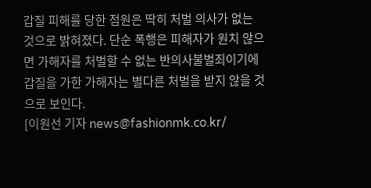갑질 피해를 당한 점원은 딱히 처벌 의사가 없는 것으로 밝혀졌다. 단순 폭행은 피해자가 원치 않으면 가해자를 처벌할 수 없는 반의사불벌죄이기에 갑질을 가한 가해자는 별다른 처벌을 받지 않을 것으로 보인다.
[이원선 기자 news@fashionmk.co.kr/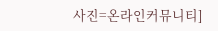사진=온라인커뮤니티]